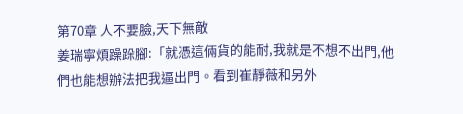第70章 人不要臉,天下無敵
姜瑞寧煩躁跺腳:「就憑這倆貨的能耐,我就是不想不出門,他們也能想辦法把我逼出門。看到崔靜薇和另外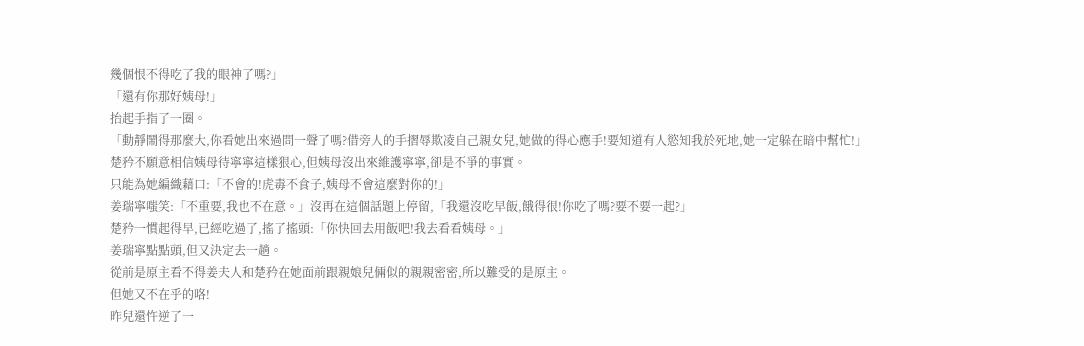幾個恨不得吃了我的眼神了嗎?」
「還有你那好姨母!」
抬起手指了一圈。
「動靜鬧得那麼大,你看她出來過問一聲了嗎?借旁人的手摺辱欺凌自己親女兒,她做的得心應手!要知道有人慾知我於死地,她一定躲在暗中幫忙!」
楚矜不願意相信姨母待寧寧這樣狠心,但姨母沒出來維護寧寧,卻是不爭的事實。
只能為她編織藉口:「不會的!虎毒不食子,姨母不會這麼對你的!」
姜瑞寧嗤笑:「不重要,我也不在意。」沒再在這個話題上停留,「我還沒吃早飯,餓得很!你吃了嗎?要不要一起?」
楚矜一慣起得早,已經吃過了,搖了搖頭:「你快回去用飯吧!我去看看姨母。」
姜瑞寧點點頭,但又決定去一趟。
從前是原主看不得姜夫人和楚矜在她面前跟親娘兒倆似的親親密密,所以難受的是原主。
但她又不在乎的咯!
昨兒還忤逆了一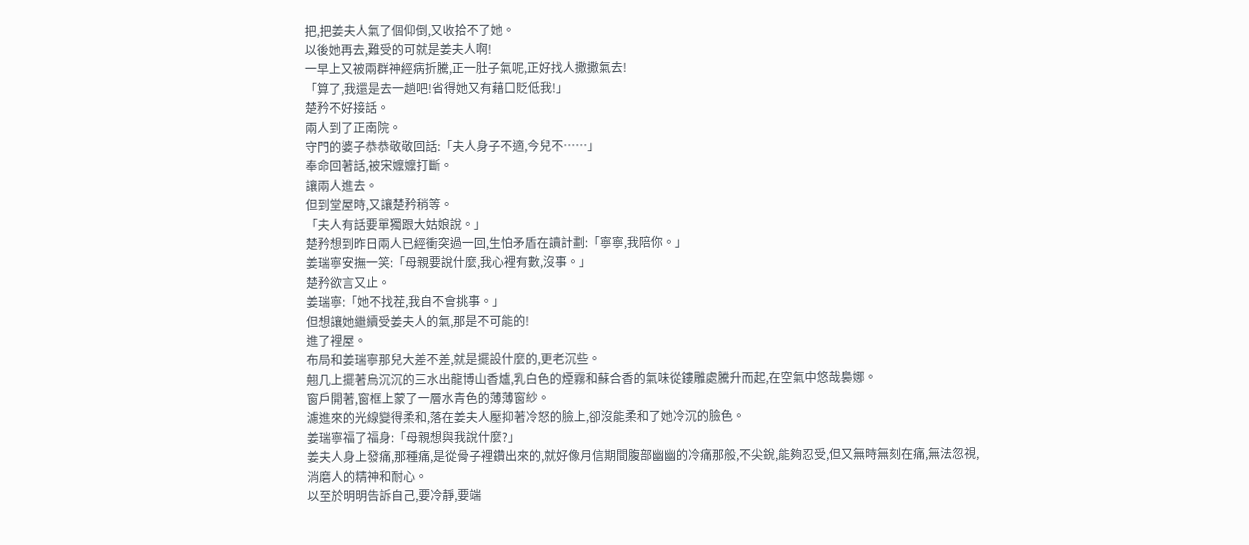把,把姜夫人氣了個仰倒,又收拾不了她。
以後她再去,難受的可就是姜夫人啊!
一早上又被兩群神經病折騰,正一肚子氣呢,正好找人撒撒氣去!
「算了,我還是去一趟吧!省得她又有藉口貶低我!」
楚矜不好接話。
兩人到了正南院。
守門的婆子恭恭敬敬回話:「夫人身子不適,今兒不……」
奉命回著話,被宋嬤嬤打斷。
讓兩人進去。
但到堂屋時,又讓楚矜稍等。
「夫人有話要單獨跟大姑娘說。」
楚矜想到昨日兩人已經衝突過一回,生怕矛盾在讀計劃:「寧寧,我陪你。」
姜瑞寧安撫一笑:「母親要說什麼,我心裡有數,沒事。」
楚矜欲言又止。
姜瑞寧:「她不找茬,我自不會挑事。」
但想讓她繼續受姜夫人的氣,那是不可能的!
進了裡屋。
布局和姜瑞寧那兒大差不差,就是擺設什麼的,更老沉些。
翹几上擺著烏沉沉的三水出龍博山香爐,乳白色的煙霧和蘇合香的氣味從鏤雕處騰升而起,在空氣中悠哉裊娜。
窗戶開著,窗框上蒙了一層水青色的薄薄窗紗。
濾進來的光線變得柔和,落在姜夫人壓抑著冷怒的臉上,卻沒能柔和了她冷沉的臉色。
姜瑞寧福了福身:「母親想與我說什麼?」
姜夫人身上發痛,那種痛,是從骨子裡鑽出來的,就好像月信期間腹部幽幽的冷痛那般,不尖銳,能夠忍受,但又無時無刻在痛,無法忽視,消磨人的精神和耐心。
以至於明明告訴自己,要冷靜,要端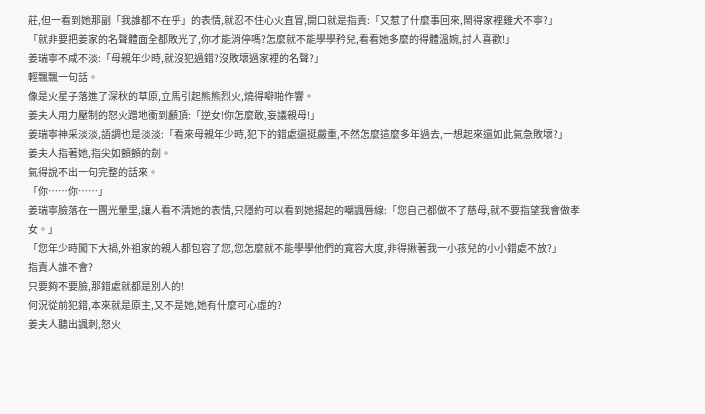莊,但一看到她那副「我誰都不在乎」的表情,就忍不住心火直冒,開口就是指責:「又惹了什麼事回來,鬧得家裡雞犬不寧?」
「就非要把姜家的名聲體面全都敗光了,你才能消停嗎?怎麼就不能學學矜兒,看看她多麼的得體溫婉,討人喜歡!」
姜瑞寧不咸不淡:「母親年少時,就沒犯過錯?沒敗壞過家裡的名聲?」
輕飄飄一句話。
像是火星子落進了深秋的草原,立馬引起熊熊烈火,燒得噼啪作響。
姜夫人用力壓制的怒火蹭地衝到顱頂:「逆女!你怎麼敢,妄議親母!」
姜瑞寧神采淡淡,語調也是淡淡:「看來母親年少時,犯下的錯處還挺嚴重,不然怎麼這麼多年過去,一想起來還如此氣急敗壞?」
姜夫人指著她,指尖如顫顫的劍。
氣得說不出一句完整的話來。
「你……你……」
姜瑞寧臉落在一團光暈里,讓人看不清她的表情,只隱約可以看到她揚起的嘲諷唇線:「您自己都做不了慈母,就不要指望我會做孝女。」
「您年少時闖下大禍,外祖家的親人都包容了您,您怎麼就不能學學他們的寬容大度,非得揪著我一小孩兒的小小錯處不放?」
指責人誰不會?
只要夠不要臉,那錯處就都是別人的!
何況從前犯錯,本來就是原主,又不是她,她有什麼可心虛的?
姜夫人聽出諷刺,怒火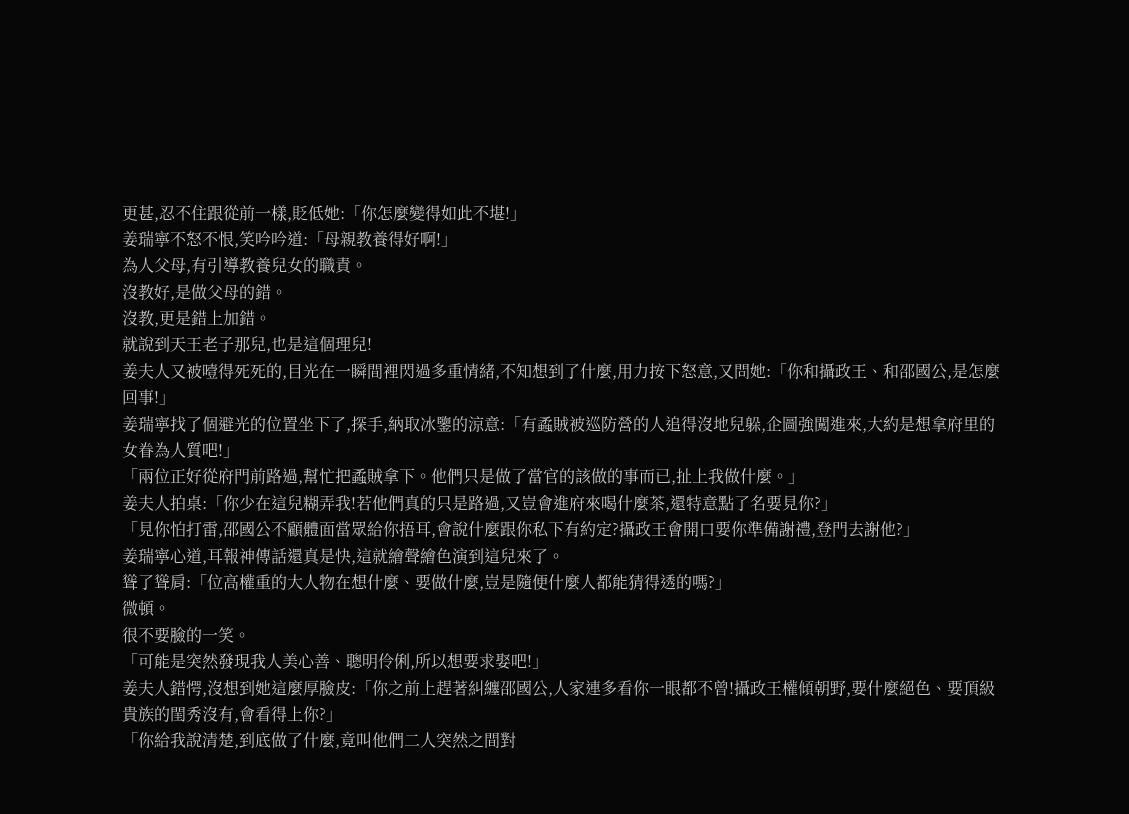更甚,忍不住跟從前一樣,貶低她:「你怎麼變得如此不堪!」
姜瑞寧不怒不恨,笑吟吟道:「母親教養得好啊!」
為人父母,有引導教養兒女的職責。
沒教好,是做父母的錯。
沒教,更是錯上加錯。
就說到天王老子那兒,也是這個理兒!
姜夫人又被噎得死死的,目光在一瞬間裡閃過多重情緒,不知想到了什麼,用力按下怒意,又問她:「你和攝政王、和邵國公,是怎麼回事!」
姜瑞寧找了個避光的位置坐下了,探手,納取冰鑒的涼意:「有蟊賊被巡防營的人追得沒地兒躲,企圖強闖進來,大約是想拿府里的女眷為人質吧!」
「兩位正好從府門前路過,幫忙把蟊賊拿下。他們只是做了當官的該做的事而已,扯上我做什麼。」
姜夫人拍桌:「你少在這兒糊弄我!若他們真的只是路過,又豈會進府來喝什麼茶,還特意點了名要見你?」
「見你怕打雷,邵國公不顧體面當眾給你捂耳,會說什麼跟你私下有約定?攝政王會開口要你準備謝禮,登門去謝他?」
姜瑞寧心道,耳報神傳話還真是快,這就繪聲繪色演到這兒來了。
聳了聳肩:「位高權重的大人物在想什麼、要做什麼,豈是隨便什麼人都能猜得透的嗎?」
微頓。
很不要臉的一笑。
「可能是突然發現我人美心善、聰明伶俐,所以想要求娶吧!」
姜夫人錯愕,沒想到她這麼厚臉皮:「你之前上趕著糾纏邵國公,人家連多看你一眼都不曾!攝政王權傾朝野,要什麼絕色、要頂級貴族的閨秀沒有,會看得上你?」
「你給我說清楚,到底做了什麼,竟叫他們二人突然之間對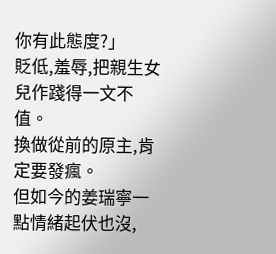你有此態度?」
貶低,羞辱,把親生女兒作踐得一文不值。
換做從前的原主,肯定要發瘋。
但如今的姜瑞寧一點情緒起伏也沒,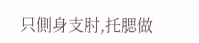只側身支肘,托腮做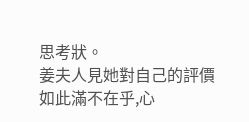思考狀。
姜夫人見她對自己的評價如此滿不在乎,心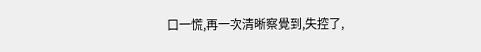口一慌,再一次清晰察覺到,失控了,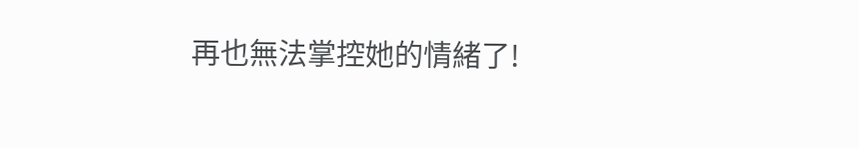再也無法掌控她的情緒了!